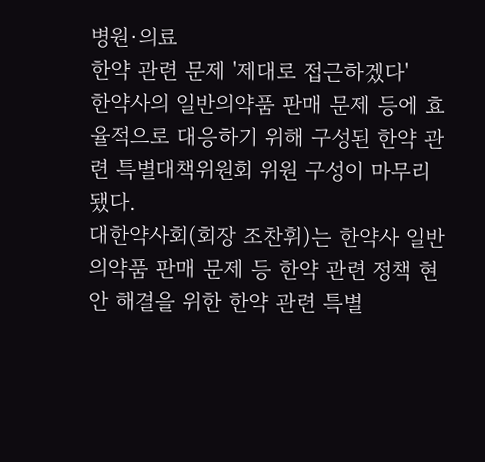병원·의료
한약 관련 문제 '제대로 접근하겠다'
한약사의 일반의약품 판매 문제 등에 효율적으로 대응하기 위해 구성된 한약 관련 특별대책위원회 위원 구성이 마무리됐다.
대한약사회(회장 조찬휘)는 한약사 일반의약품 판매 문제 등 한약 관련 정책 현안 해결을 위한 한약 관련 특별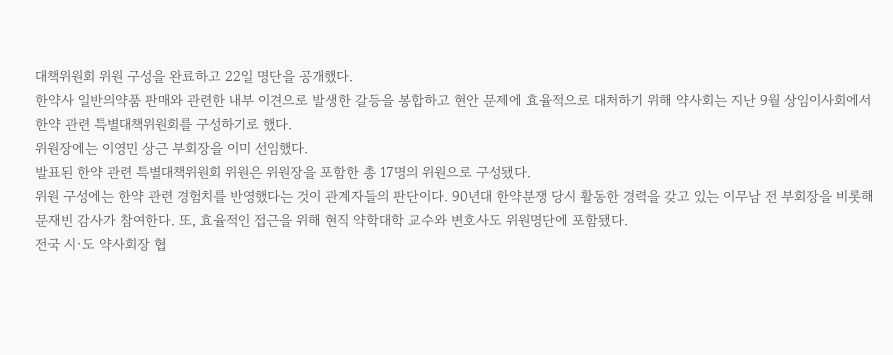대책위원회 위원 구성을 완료하고 22일 명단을 공개했다.
한약사 일반의약품 판매와 관련한 내부 이견으로 발생한 갈등을 봉합하고 현안 문제에 효율적으로 대처하기 위해 약사회는 지난 9월 상임이사회에서 한약 관련 특별대책위원회를 구성하기로 했다.
위원장에는 이영민 상근 부회장을 이미 선임했다.
발표된 한약 관련 특별대책위원회 위원은 위원장을 포함한 총 17명의 위원으로 구성됐다.
위원 구성에는 한약 관련 경험치를 반영했다는 것이 관계자들의 판단이다. 90년대 한약분쟁 당시 활동한 경력을 갖고 있는 이무남 전 부회장을 비롯해 문재빈 감사가 참여한다. 또, 효율적인 접근을 위해 현직 약학대학 교수와 변호사도 위원명단에 포함됐다.
전국 시·도 약사회장 협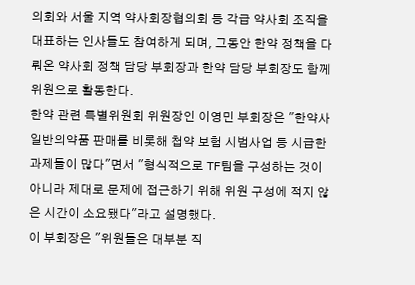의회와 서울 지역 약사회장협의회 등 각급 약사회 조직을 대표하는 인사들도 참여하게 되며, 그동안 한약 정책을 다뤄온 약사회 정책 담당 부회장과 한약 담당 부회장도 함께 위원으로 활동한다.
한약 관련 특별위원회 위원장인 이영민 부회장은 "한약사 일반의약품 판매를 비롯해 첩약 보험 시범사업 등 시급한 과제들이 많다"면서 "형식적으로 TF팀을 구성하는 것이 아니라 제대로 문제에 접근하기 위해 위원 구성에 적지 않은 시간이 소요됐다"라고 설명했다.
이 부회장은 "위원들은 대부분 직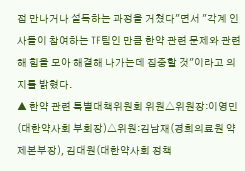접 만나거나 설득하는 과정을 거쳤다"면서 "각계 인사들이 참여하는 TF팀인 만큼 한약 관련 문제와 관련해 힘을 모아 해결해 나가는데 집중할 것"이라고 의지를 밝혔다.
▲ 한약 관련 특별대책위원회 위원△위원장:이영민(대한약사회 부회장)△위원:김남재(경희의료원 약제본부장), 김대원(대한약사회 정책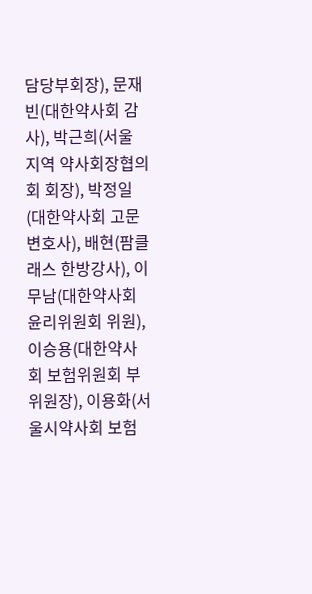담당부회장), 문재빈(대한약사회 감사), 박근희(서울 지역 약사회장협의회 회장), 박정일(대한약사회 고문변호사), 배현(팜클래스 한방강사), 이무남(대한약사회 윤리위원회 위원), 이승용(대한약사회 보험위원회 부위원장), 이용화(서울시약사회 보험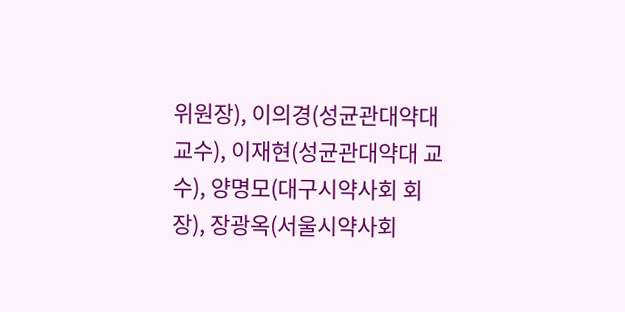위원장), 이의경(성균관대약대 교수), 이재현(성균관대약대 교수), 양명모(대구시약사회 회장), 장광옥(서울시약사회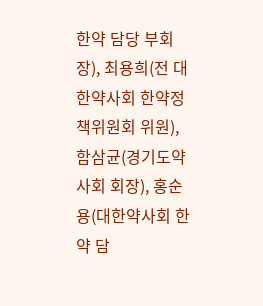한약 담당 부회장), 최용희(전 대한약사회 한약정책위원회 위원), 함삼균(경기도약사회 회장), 홍순용(대한약사회 한약 담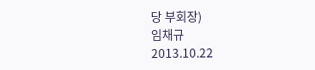당 부회장)
임채규
2013.10.22